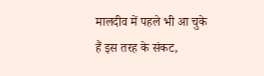मालदीव में पहले भी आ चुके हैं इस तरह के संकट,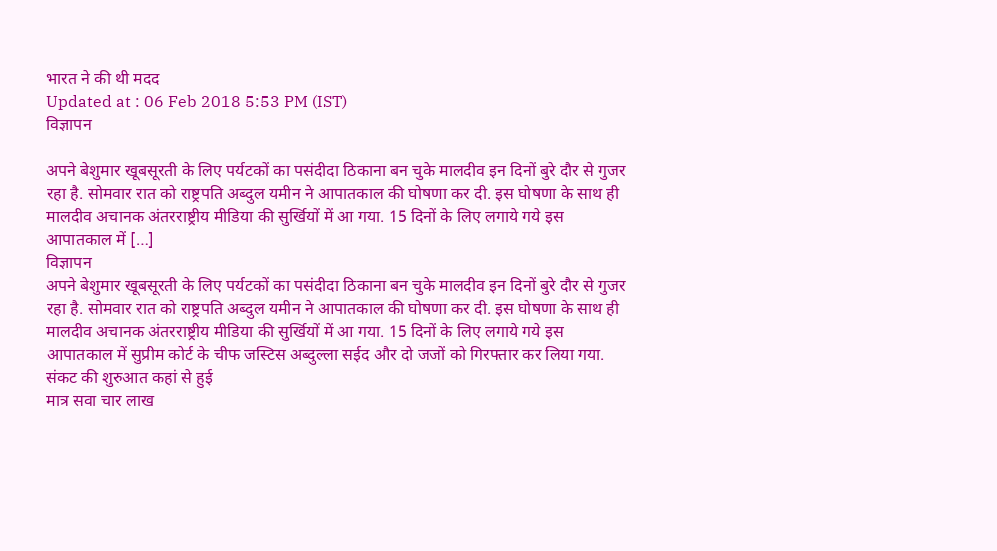भारत ने की थी मदद
Updated at : 06 Feb 2018 5:53 PM (IST)
विज्ञापन

अपने बेशुमार खूबसूरती के लिए पर्यटकों का पसंदीदा ठिकाना बन चुके मालदीव इन दिनों बुरे दौर से गुजर रहा है. सोमवार रात को राष्ट्रपति अब्दुल यमीन ने आपातकाल की घोषणा कर दी. इस घोषणा के साथ ही मालदीव अचानक अंतरराष्ट्रीय मीडिया की सुर्खियों में आ गया. 15 दिनों के लिए लगाये गये इस आपातकाल में […]
विज्ञापन
अपने बेशुमार खूबसूरती के लिए पर्यटकों का पसंदीदा ठिकाना बन चुके मालदीव इन दिनों बुरे दौर से गुजर रहा है. सोमवार रात को राष्ट्रपति अब्दुल यमीन ने आपातकाल की घोषणा कर दी. इस घोषणा के साथ ही मालदीव अचानक अंतरराष्ट्रीय मीडिया की सुर्खियों में आ गया. 15 दिनों के लिए लगाये गये इस आपातकाल में सुप्रीम कोर्ट के चीफ जस्टिस अब्दुल्ला सईद और दो जजों को गिरफ्तार कर लिया गया.
संकट की शुरुआत कहां से हुई
मात्र सवा चार लाख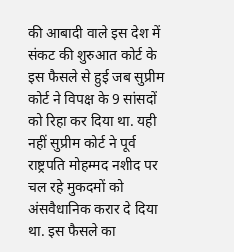की आबादी वाले इस देश में संकट की शुरुआत कोर्ट के इस फैसले से हुई जब सुप्रीम कोर्ट ने विपक्ष के 9 सांसदों को रिहा कर दिया था. यही नहीं सुप्रीम कोर्ट ने पूर्व राष्ट्रपति मोहम्मद नशीद पर चल रहे मुकदमों को अंसवैधानिक करार दे दिया था. इस फैसले का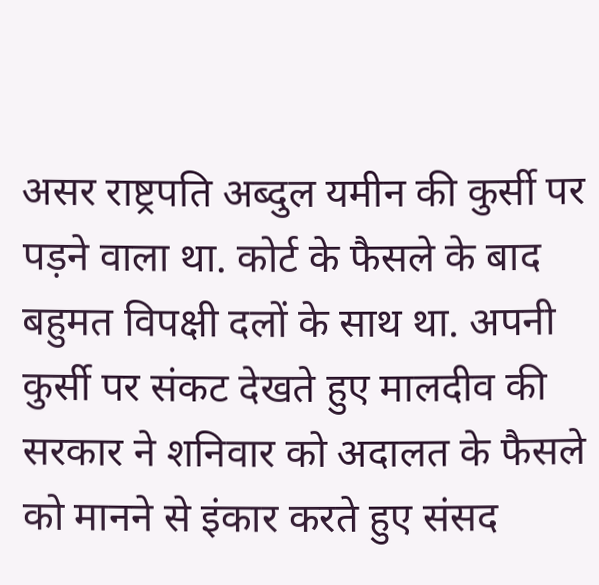असर राष्ट्रपति अब्दुल यमीन की कुर्सी पर पड़ने वाला था. कोर्ट के फैसले के बाद बहुमत विपक्षी दलों के साथ था. अपनी कुर्सी पर संकट देखते हुए मालदीव की सरकार ने शनिवार को अदालत के फैसले को मानने से इंकार करते हुए संसद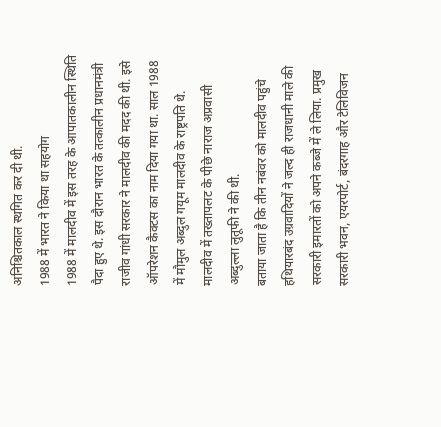अनिश्चितकाल स्थगित कर दी थी.
1988 में भारत ने किया था सहयोग
1988 में मालदीव में इस तरह के आपातकालीन स्थिति पैदा हुए थे. इस दौरान भारत के तत्कालीन प्रधानमंत्री राजीव गांधी सरकार ने मालदीव की मदद की थी. इसे ऑपरेशन कैक्टस का नाम दिया गया था. साल 1988 में मौमुल अब्दुल गयूम मालदीव के राष्ट्रपति थे.
मालदीव में तख्तापलट के पीछे नाराज अप्रवासी अब्दुल्ला लुतूफी ने की थी.
बताया जाता है कि तीन नबंवर को मालदीव पहुंचे हथियारबंद उग्रवादियों ने जल्द ही राजधानी माले की सरकारी इमारतों को अपने कब्जे में ले लिया. प्रमुख सरकारी भवन, एयरपोर्ट, बंदरगाह और टेलिविजन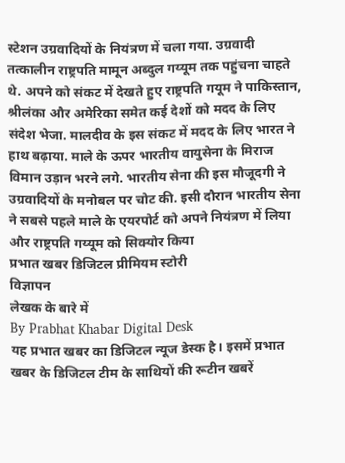स्टेशन उग्रवादियों के नियंत्रण में चला गया. उग्रवादी तत्कालीन राष्ट्रपति मामून अब्दुल गय्यूम तक पहुंचना चाहते थे. अपने को संकट में देखते हुए राष्ट्रपति गयूम ने पाकिस्तान, श्रीलंका और अमेरिका समेत कई देशों को मदद के लिए संदेश भेजा. मालदीव के इस संकट में मदद के लिए भारत ने हाथ बढ़ाया. माले के ऊपर भारतीय वायुसेना के मिराज विमान उड़ान भरने लगे. भारतीय सेना की इस मौजूदगी ने उग्रवादियों के मनोबल पर चोट की. इसी दौरान भारतीय सेना ने सबसे पहले माले के एयरपोर्ट को अपने नियंत्रण में लिया और राष्ट्रपति गय्यूम को सिक्योर किया
प्रभात खबर डिजिटल प्रीमियम स्टोरी
विज्ञापन
लेखक के बारे में
By Prabhat Khabar Digital Desk
यह प्रभात खबर का डिजिटल न्यूज डेस्क है। इसमें प्रभात खबर के डिजिटल टीम के साथियों की रूटीन खबरें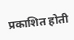प्रकाशित होती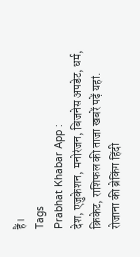हैं।
Tags
Prabhat Khabar App :
देश, एजुकेशन, मनोरंजन, बिजनेस अपडेट, धर्म, क्रिकेट, राशिफल की ताजा खबरें पढ़ें यहां. रोजाना की ब्रेकिंग हिंदी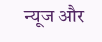न्यूज और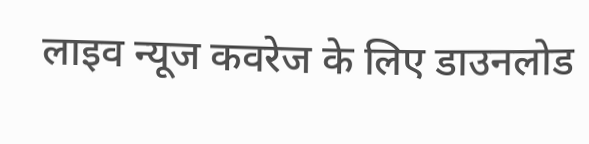लाइव न्यूज कवरेज के लिए डाउनलोड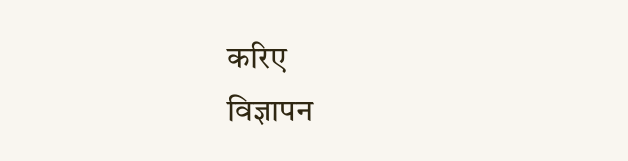करिए
विज्ञापन